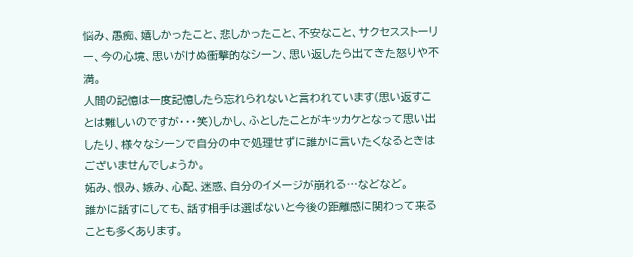悩み、愚痴、嬉しかったこと、悲しかったこと、不安なこと、サクセスストーリー、今の心境、思いがけぬ衝撃的なシーン、思い返したら出てきた怒りや不満。
人間の記憶は一度記憶したら忘れられないと言われています(思い返すことは難しいのですが・・・笑)しかし、ふとしたことがキッカケとなって思い出したり、様々なシーンで自分の中で処理せずに誰かに言いたくなるときはございませんでしょうか。
妬み、恨み、嫉み、心配、迷惑、自分のイメージが崩れる…などなど。
誰かに話すにしても、話す相手は選ばないと今後の距離感に関わって来ることも多くあります。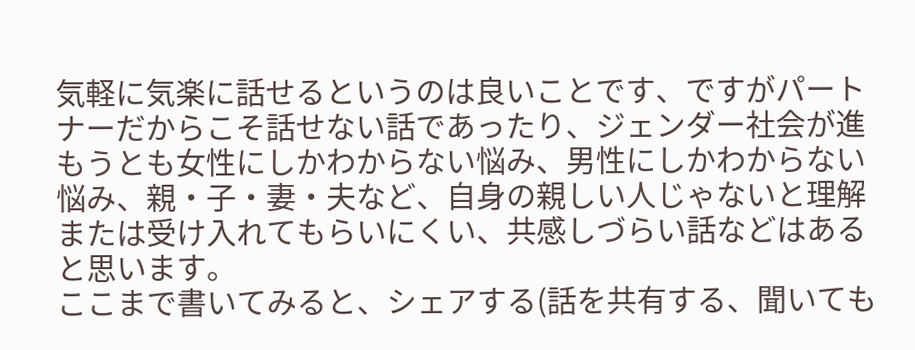気軽に気楽に話せるというのは良いことです、ですがパートナーだからこそ話せない話であったり、ジェンダー社会が進もうとも女性にしかわからない悩み、男性にしかわからない悩み、親・子・妻・夫など、自身の親しい人じゃないと理解または受け入れてもらいにくい、共感しづらい話などはあると思います。
ここまで書いてみると、シェアする(話を共有する、聞いても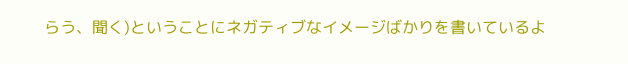らう、聞く)ということにネガティブなイメージばかりを書いているよ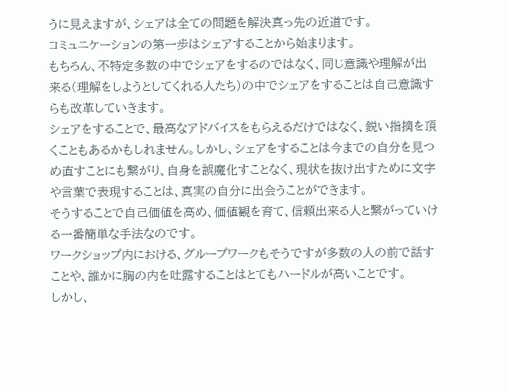うに見えますが、シェアは全ての問題を解決真っ先の近道です。
コミュニケーションの第一歩はシェアすることから始まります。
もちろん、不特定多数の中でシェアをするのではなく、同じ意識や理解が出来る(理解をしようとしてくれる人たち)の中でシェアをすることは自己意識すらも改革していきます。
シェアをすることで、最高なアドバイスをもらえるだけではなく、鋭い指摘を頂くこともあるかもしれません。しかし、シェアをすることは今までの自分を見つめ直すことにも繋がり、自身を誤魔化すことなく、現状を抜け出すために文字や言葉で表現することは、真実の自分に出会うことができます。
そうすることで自己価値を高め、価値観を育て、信頼出来る人と繋がっていける一番簡単な手法なのです。
ワークショップ内における、グループワークもそうですが多数の人の前で話すことや、誰かに胸の内を吐露することはとてもハードルが高いことです。
しかし、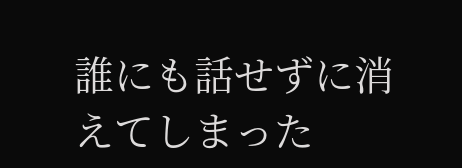誰にも話せずに消えてしまった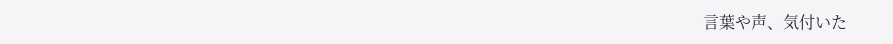言葉や声、気付いた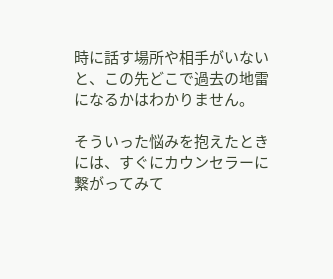時に話す場所や相手がいないと、この先どこで過去の地雷になるかはわかりません。

そういった悩みを抱えたときには、すぐにカウンセラーに繋がってみて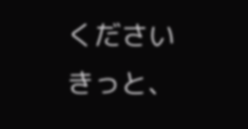ください
きっと、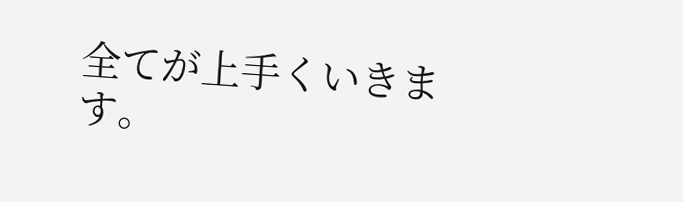全てが上手くいきます。